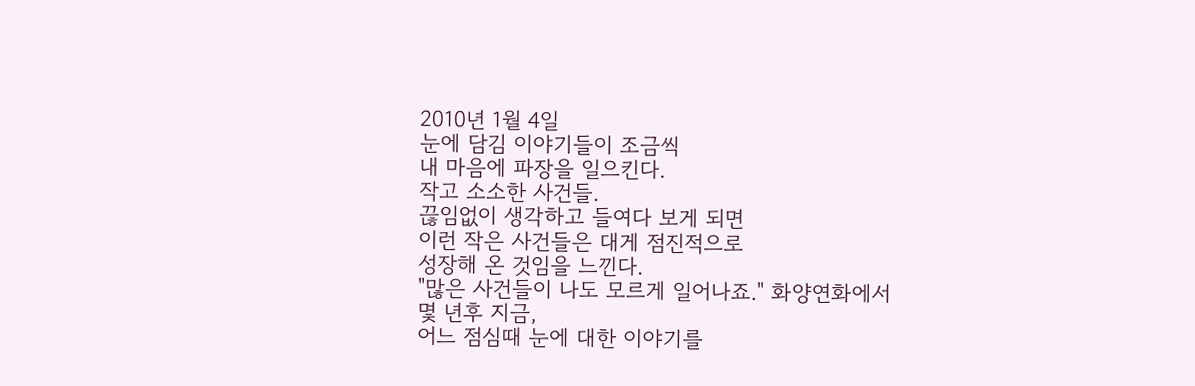2010년 1월 4일
눈에 담김 이야기들이 조금씩
내 마음에 파장을 일으킨다.
작고 소소한 사건들.
끊임없이 생각하고 들여다 보게 되면
이런 작은 사건들은 대게 점진적으로
성장해 온 것임을 느낀다.
"많은 사건들이 나도 모르게 일어나죠." 화양연화에서
몇 년후 지금,
어느 점심때 눈에 대한 이야기를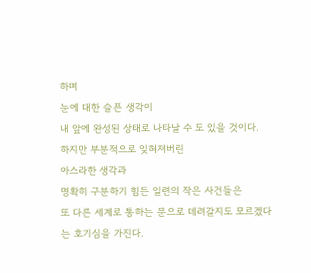하며
눈에 대한 슬픈 생각이
내 앞에 완성된 상태로 나타날 수 도 있을 것이다.
하지만 부분적으로 잊혀져버린
아스라한 생각과
명확히 구분하기 힘든 일련의 작은 사건들은
또 다른 세계로 통하는 문으로 데려갈지도 모르겠다는 호기심을 가진다.